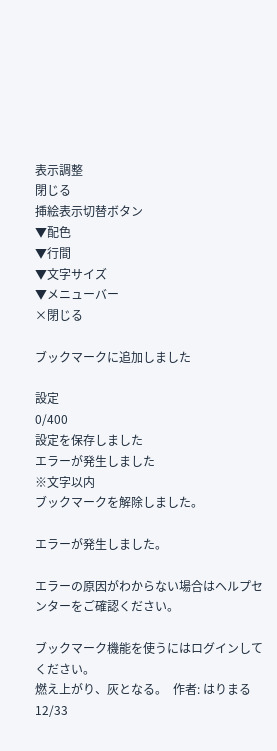表示調整
閉じる
挿絵表示切替ボタン
▼配色
▼行間
▼文字サイズ
▼メニューバー
×閉じる

ブックマークに追加しました

設定
0/400
設定を保存しました
エラーが発生しました
※文字以内
ブックマークを解除しました。

エラーが発生しました。

エラーの原因がわからない場合はヘルプセンターをご確認ください。

ブックマーク機能を使うにはログインしてください。
燃え上がり、灰となる。  作者: はりまる
12/33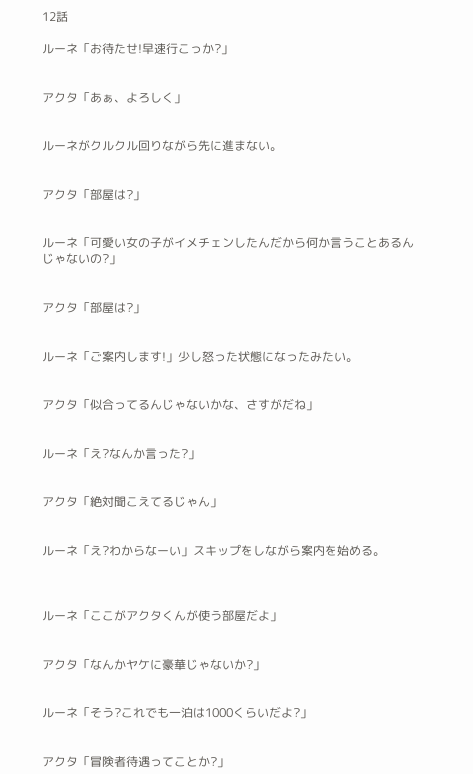12話

ルーネ「お待たせ!早速行こっか?」


アクタ「あぁ、よろしく」


ルーネがクルクル回りながら先に進まない。


アクタ「部屋は?」


ルーネ「可愛い女の子がイメチェンしたんだから何か言うことあるんじゃないの?」


アクタ「部屋は?」


ルーネ「ご案内します!」少し怒った状態になったみたい。


アクタ「似合ってるんじゃないかな、さすがだね」


ルーネ「え?なんか言った?」


アクタ「絶対聞こえてるじゃん」


ルーネ「え?わからなーい」スキップをしながら案内を始める。



ルーネ「ここがアクタくんが使う部屋だよ」


アクタ「なんかヤケに豪華じゃないか?」


ルーネ「そう?これでも一泊は1000くらいだよ?」


アクタ「冒険者待遇ってことか?」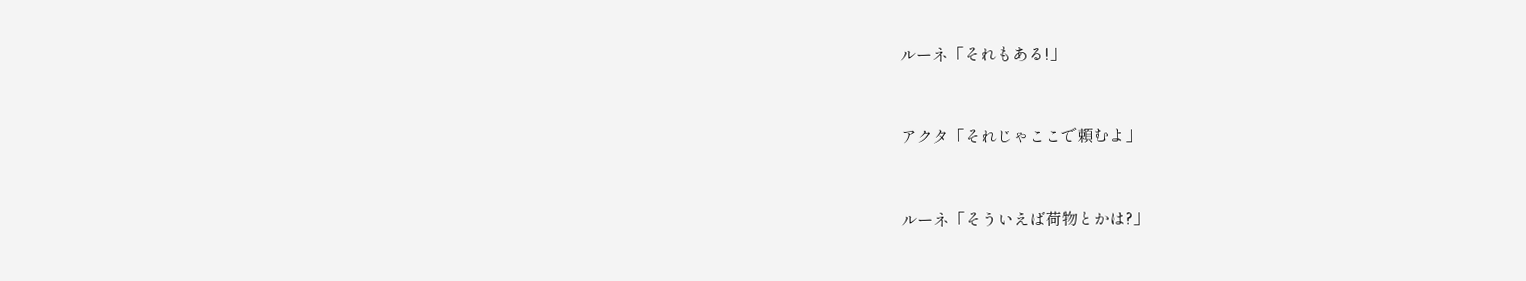ルーネ「それもある!」


アクタ「それじゃここで頼むよ」


ルーネ「そういえば荷物とかは?」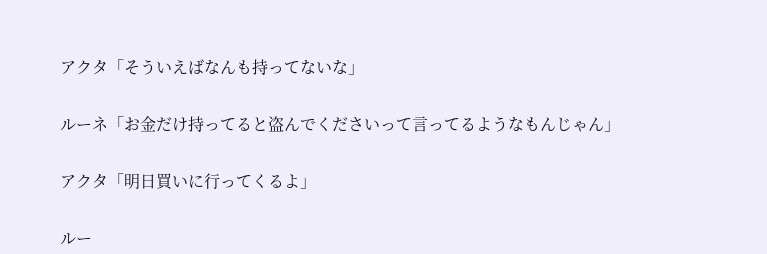アクタ「そういえばなんも持ってないな」


ルーネ「お金だけ持ってると盗んでくださいって言ってるようなもんじゃん」


アクタ「明日買いに行ってくるよ」


ルー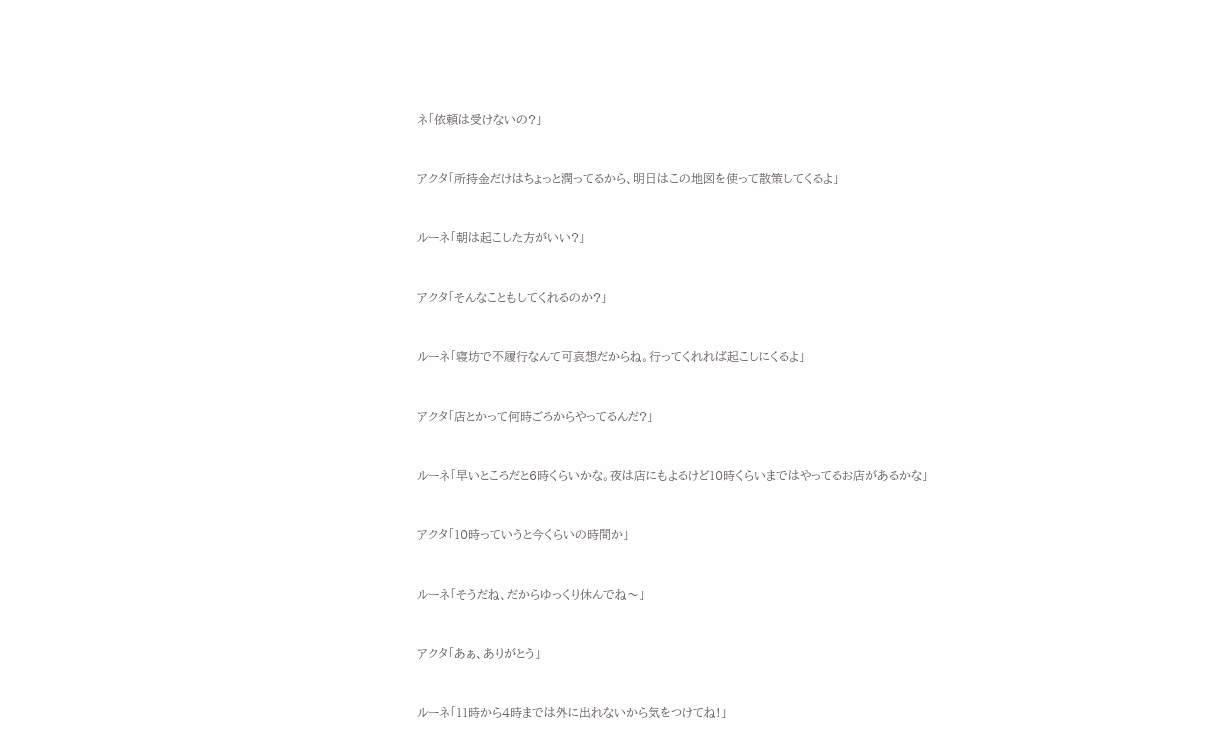ネ「依頼は受けないの?」


アクタ「所持金だけはちょっと潤ってるから、明日はこの地図を使って散策してくるよ」


ルーネ「朝は起こした方がいい?」


アクタ「そんなこともしてくれるのか?」


ルーネ「寝坊で不履行なんて可哀想だからね。行ってくれれば起こしにくるよ」


アクタ「店とかって何時ごろからやってるんだ?」


ルーネ「早いところだと6時くらいかな。夜は店にもよるけど10時くらいまではやってるお店があるかな」


アクタ「10時っていうと今くらいの時間か」


ルーネ「そうだね、だからゆっくり休んでね〜」


アクタ「あぁ、ありがとう」


ルーネ「11時から4時までは外に出れないから気をつけてね!」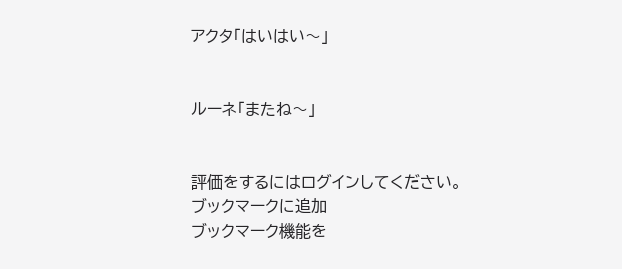アクタ「はいはい〜」


ルーネ「またね〜」


評価をするにはログインしてください。
ブックマークに追加
ブックマーク機能を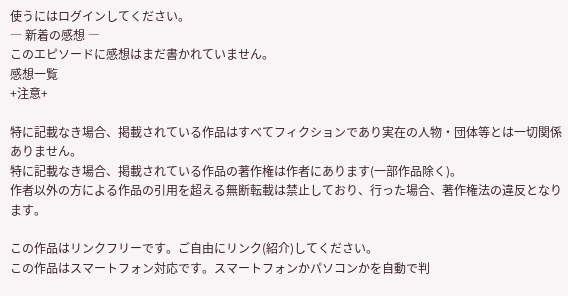使うにはログインしてください。
― 新着の感想 ―
このエピソードに感想はまだ書かれていません。
感想一覧
+注意+

特に記載なき場合、掲載されている作品はすべてフィクションであり実在の人物・団体等とは一切関係ありません。
特に記載なき場合、掲載されている作品の著作権は作者にあります(一部作品除く)。
作者以外の方による作品の引用を超える無断転載は禁止しており、行った場合、著作権法の違反となります。

この作品はリンクフリーです。ご自由にリンク(紹介)してください。
この作品はスマートフォン対応です。スマートフォンかパソコンかを自動で判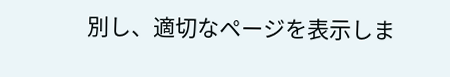別し、適切なページを表示しま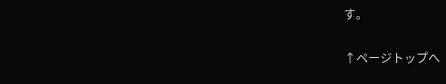す。

↑ページトップへ